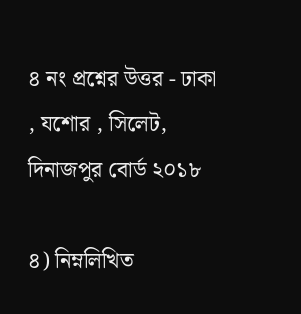৪ নং প্রশ্নের উত্তর - ঢাকা , যশোর , সিলেট, দিনাজপুর বোর্ড ২০১৮

৪) নিম্নলিখিত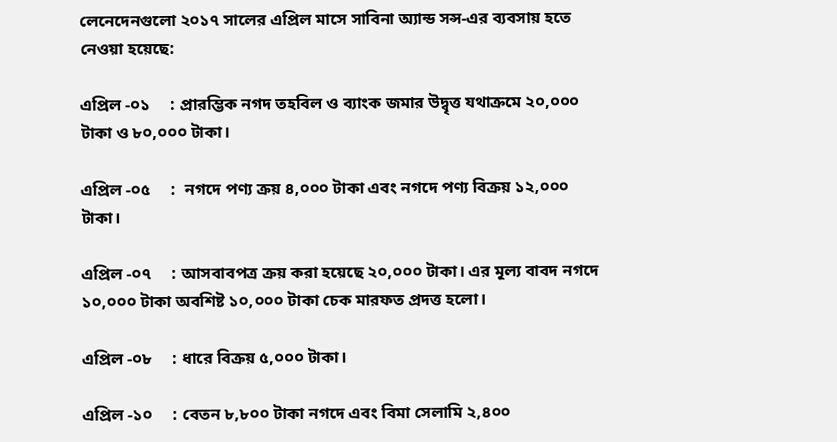লেনেদেনগুলো ২০১৭ সালের এপ্রিল মাসে সাবিনা অ্যান্ড সন্স-এর ব্যবসায় হতে নেওয়া হয়েছে:

এপ্রিল -০১     : প্রারম্ভিক নগদ তহবিল ও ব্যাংক জমার উদ্বৃত্ত যথাক্রমে ২০,০০০ টাকা ও ৮০,০০০ টাকা।

এপ্রিল -০৫     :  নগদে পণ্য ক্রয় ৪,০০০ টাকা এবং নগদে পণ্য বিক্রয় ১২,০০০ টাকা।

এপ্রিল -০৭     : আসবাবপত্র ক্রয় করা হয়েছে ২০,০০০ টাকা। এর মূল্য বাবদ নগদে ১০,০০০ টাকা অবশিষ্ট ১০,০০০ টাকা চেক মারফত প্রদত্ত হলো।

এপ্রিল -০৮     : ধারে বিক্রয় ৫,০০০ টাকা।

এপ্রিল -১০     : বেতন ৮,৮০০ টাকা নগদে এবং বিমা সেলামি ২,৪০০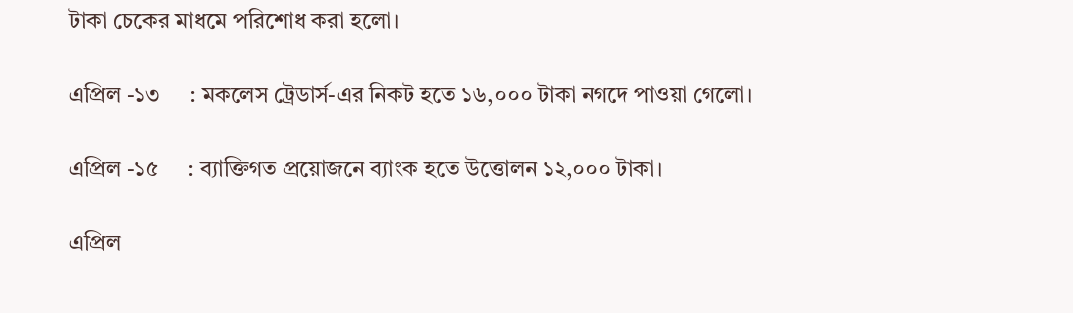টাকা চেকের মাধমে পরিশোধ করা হলো।

এপ্রিল -১৩     : মকলেস ট্রেডার্স-এর নিকট হতে ১৬,০০০ টাকা নগদে পাওয়া গেলো।

এপ্রিল -১৫     : ব্যাক্তিগত প্রয়োজনে ব্যাংক হতে উত্তোলন ১২,০০০ টাকা।

এপ্রিল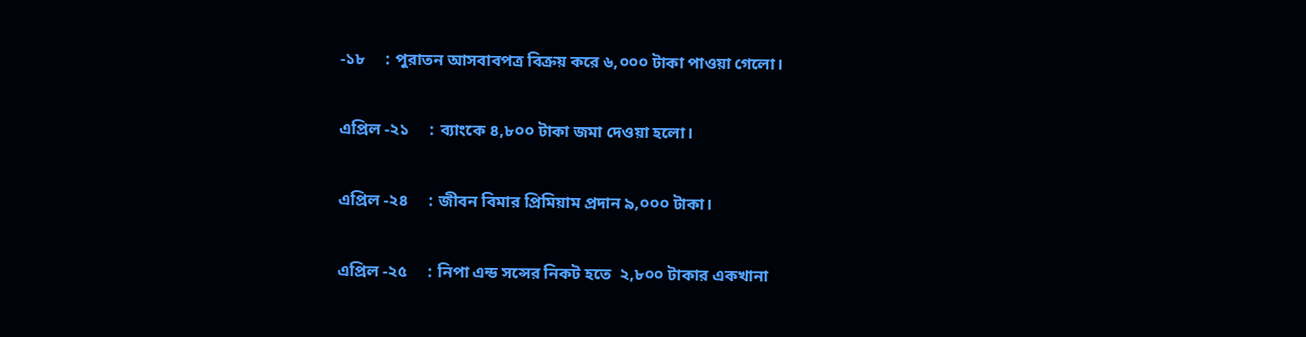-১৮     : পুরাতন আসবাবপত্র বিক্রয় করে ৬,০০০ টাকা পাওয়া গেলো।

এপ্রিল -২১     : ব্যাংকে ৪,৮০০ টাকা জমা দেওয়া হলো।

এপ্রিল -২৪     : জীবন বিমার প্রিমিয়াম প্রদান ৯,০০০ টাকা।

এপ্রিল -২৫     : নিপা এন্ড সন্সের নিকট হতে  ২,৮০০ টাকার একখানা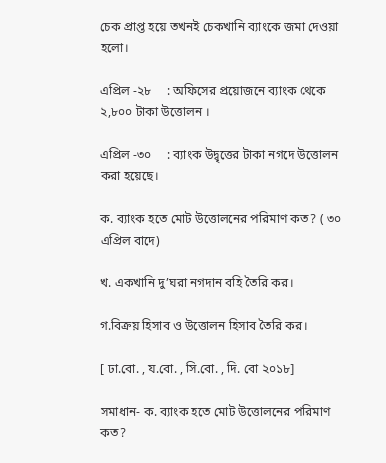চেক প্রাপ্ত হয়ে তখনই চেকখানি ব্যাংকে জমা দেওয়া হলো।

এপ্রিল -২৮     : অফিসের প্রয়োজনে ব্যাংক থেকে ২,৮০০ টাকা উত্তোলন ।

এপ্রিল -৩০     : ব্যাংক উদ্বৃত্তের টাকা নগদে উত্তোলন করা হয়েছে।

ক. ব্যাংক হতে মোট উত্তোলনের পরিমাণ কত? ( ৩০ এপ্রিল বাদে)

খ. একখানি দু’ঘরা নগদান বহি তৈরি কর।

গ.বিক্রয় হিসাব ও উত্তোলন হিসাব তৈরি কর।

[ ঢা.বো. , য.বো. , সি.বো. , দি. বো ২০১৮]

সমাধান- ক. ব্যাংক হতে মোট উত্তোলনের পরিমাণ কত?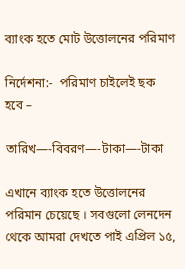ব্যাংক হতে মোট উত্তোলনের পরিমাণ

নির্দেশনা:-  পরিমাণ চাইলেই ছক হবে –

তারিখ—-বিবরণ—-টাকা—-টাকা

এখানে ব্যাংক হতে উত্তোলনের পরিমান চেয়েছে । সবগুলো লেনদেন থেকে আমরা দেখতে পাই এপ্রিল ১৫,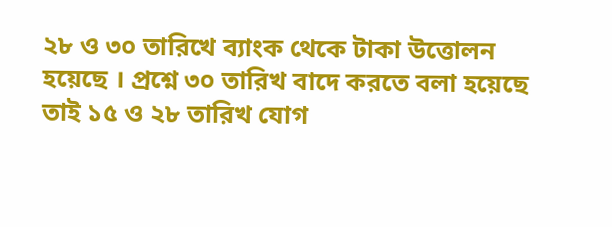২৮ ও ৩০ তারিখে ব্যাংক থেকে টাকা উত্তোলন হয়েছে । প্রশ্নে ৩০ তারিখ বাদে করতে বলা হয়েছে তাই ১৫ ও ২৮ তারিখ যোগ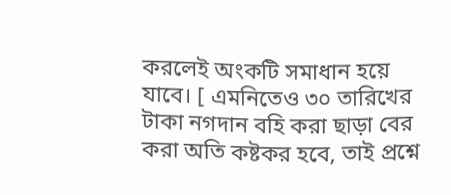করলেই অংকটি সমাধান হয়ে যাবে। [ এমনিতেও ৩০ তারিখের টাকা নগদান বহি করা ছাড়া বের করা অতি কষ্টকর হবে, তাই প্রশ্নে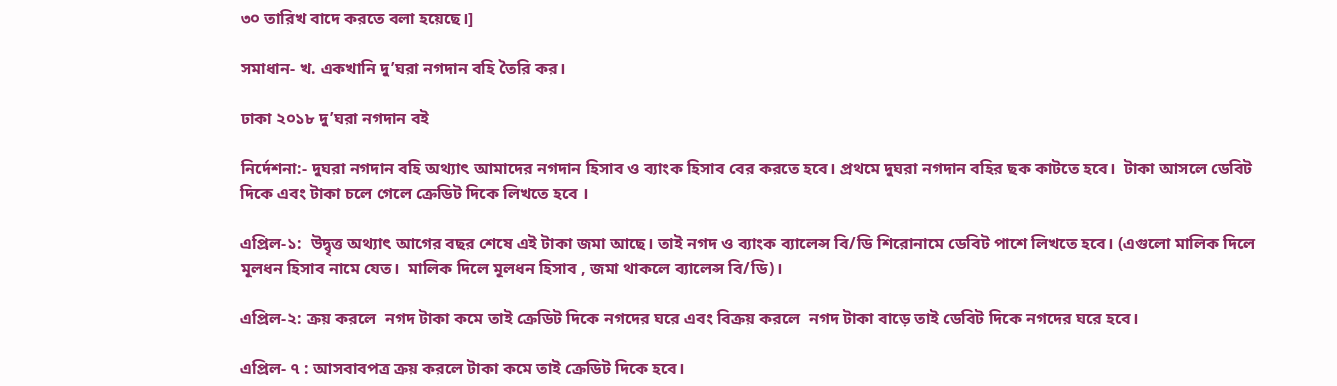৩০ তারিখ বাদে করতে বলা হয়েছে।]

সমাধান- খ. একখানি দু’ঘরা নগদান বহি তৈরি কর।

ঢাকা ২০১৮ দু’ঘরা নগদান বই

নির্দেশনা:- দুঘরা নগদান বহি অথ্যাৎ আমাদের নগদান হিসাব ও ব্যাংক হিসাব বের করতে হবে। প্রথমে দুঘরা নগদান বহির ছক কাটতে হবে।  টাকা আসলে ডেবিট দিকে এবং টাকা চলে গেলে ক্রেডিট দিকে লিখতে হবে ।

এপ্রিল-১:  উদ্বৃত্ত অথ্যাৎ আগের বছর শেষে এই টাকা জমা আছে। তাই নগদ ও ব্যাংক ব্যালেন্স বি/ডি শিরোনামে ডেবিট পাশে লিখতে হবে। (এগুলো মালিক দিলে মূলধন হিসাব নামে যেত।  মালিক দিলে মূলধন হিসাব , জমা থাকলে ব্যালেন্স বি/ডি)।

এপ্রিল-২: ক্রয় করলে  নগদ টাকা কমে তাই ক্রেডিট দিকে নগদের ঘরে এবং বিক্রয় করলে  নগদ টাকা বাড়ে তাই ডেবিট দিকে নগদের ঘরে হবে।

এপ্রিল- ৭ : আসবাবপত্র ক্রয় করলে টাকা কমে তাই ক্রেডিট দিকে হবে।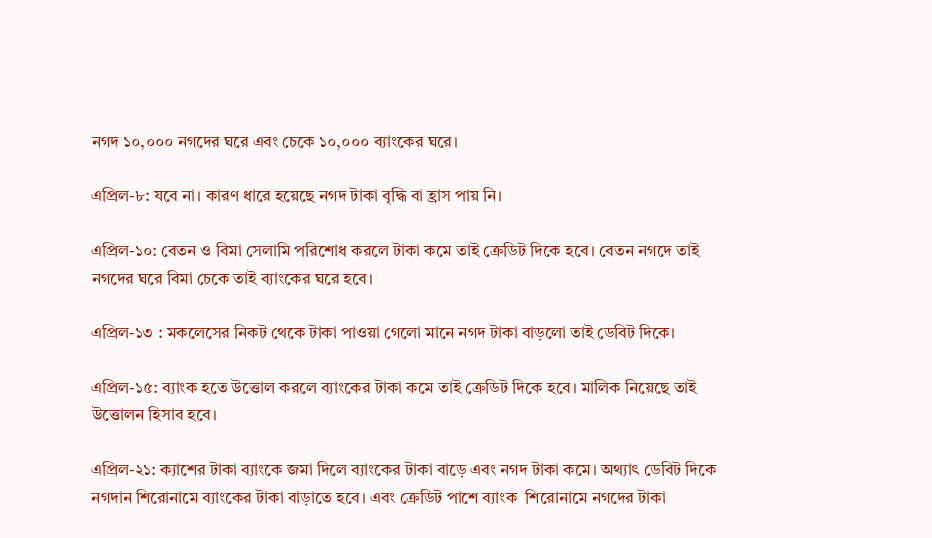নগদ ১০,০০০ নগদের ঘরে এবং চেকে ১০,০০০ ব্যাংকের ঘরে।

এপ্রিল-৮: যবে না। কারণ ধারে হয়েছে নগদ টাকা বৃদ্ধি বা হ্রাস পায় নি।

এপ্রিল-১০: বেতন ও বিমা সেলামি পরিশোধ করলে টাকা কমে তাই ক্রেডিট দিকে হবে। বেতন নগদে তাই নগদের ঘরে বিমা চেকে তাই ব্যাংকের ঘরে হবে।

এপ্রিল-১৩ : মকলেসের নিকট থেকে টাকা পাওয়া গেলো মানে নগদ টাকা বাড়লো তাই ডেবিট দিকে।

এপ্রিল-১৫: ব্যাংক হতে উত্তোল করলে ব্যাংকের টাকা কমে তাই ক্রেডিট দিকে হবে। মালিক নিয়েছে তাই উত্তোলন হিসাব হবে।

এপ্রিল-২১: ক্যাশের টাকা ব্যাংকে জমা দিলে ব্যাংকের টাকা বাড়ে এবং নগদ টাকা কমে। অথ্যাৎ ডেবিট দিকে নগদান শিরোনামে ব্যাংকের টাকা বাড়াতে হবে। এবং ক্রেডিট পাশে ব্যাংক  শিরোনামে নগদের টাকা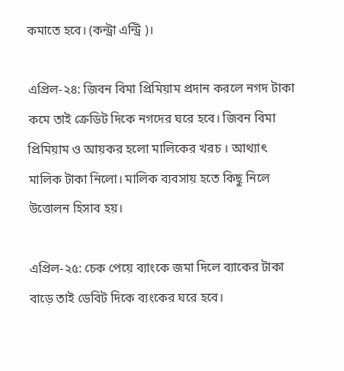কমাতে হবে। (কন্ট্রা এন্ট্রি )।

এপ্রিল-২৪: জিবন বিমা প্রিমিয়াম প্রদান করলে নগদ টাকা কমে তাই ক্রেডিট দিকে নগদের ঘরে হবে। জিবন বিমা প্রিমিয়াম ও আয়কর হলো মালিকের খরচ । আথ্যাৎ মালিক টাকা নিলো। মালিক ব্যবসায় হতে কিছু নিলে উত্তোলন হিসাব হয়।

এপ্রিল-২৫: চেক পেয়ে ব্যাংকে জমা দিলে ব্যাকের টাকা বাড়ে তাই ডেবিট দিকে ব্যংকের ঘরে হবে।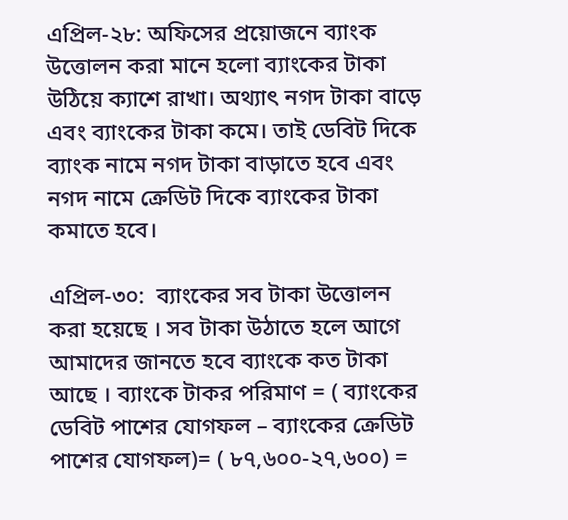এপ্রিল-২৮: অফিসের প্রয়োজনে ব্যাংক উত্তোলন করা মানে হলো ব্যাংকের টাকা উঠিয়ে ক্যাশে রাখা। অথ্যাৎ নগদ টাকা বাড়ে এবং ব্যাংকের টাকা কমে। তাই ডেবিট দিকে ব্যাংক নামে নগদ টাকা বাড়াতে হবে এবং নগদ নামে ক্রেডিট দিকে ব্যাংকের টাকা  কমাতে হবে।

এপ্রিল-৩০:  ব্যাংকের সব টাকা উত্তোলন করা হয়েছে । সব টাকা উঠাতে হলে আগে আমাদের জানতে হবে ব্যাংকে কত টাকা আছে । ব্যাংকে টাকর পরিমাণ = ( ব্যাংকের  ডেবিট পাশের যোগফল – ব্যাংকের ক্রেডিট পাশের যোগফল)= ( ৮৭,৬০০-২৭,৬০০) =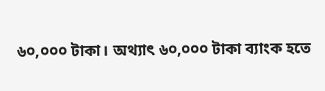৬০,০০০ টাকা। অথ্যাৎ ৬০,০০০ টাকা ব্যাংক হতে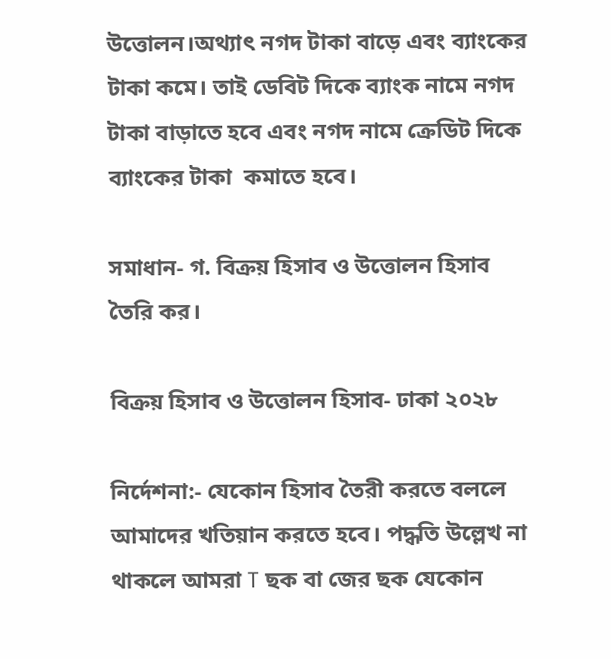উত্তোলন।অথ্যাৎ নগদ টাকা বাড়ে এবং ব্যাংকের টাকা কমে। তাই ডেবিট দিকে ব্যাংক নামে নগদ টাকা বাড়াতে হবে এবং নগদ নামে ক্রেডিট দিকে ব্যাংকের টাকা  কমাতে হবে।

সমাধান- গ. বিক্রয় হিসাব ও উত্তোলন হিসাব তৈরি কর।

বিক্রয় হিসাব ও উত্তোলন হিসাব- ঢাকা ২০২৮

নির্দেশনা:- যেকোন হিসাব তৈরী করতে বললে আমাদের খতিয়ান করতে হবে। পদ্ধতি উল্লেখ না থাকলে আমরা T ছক বা জের ছক যেকোন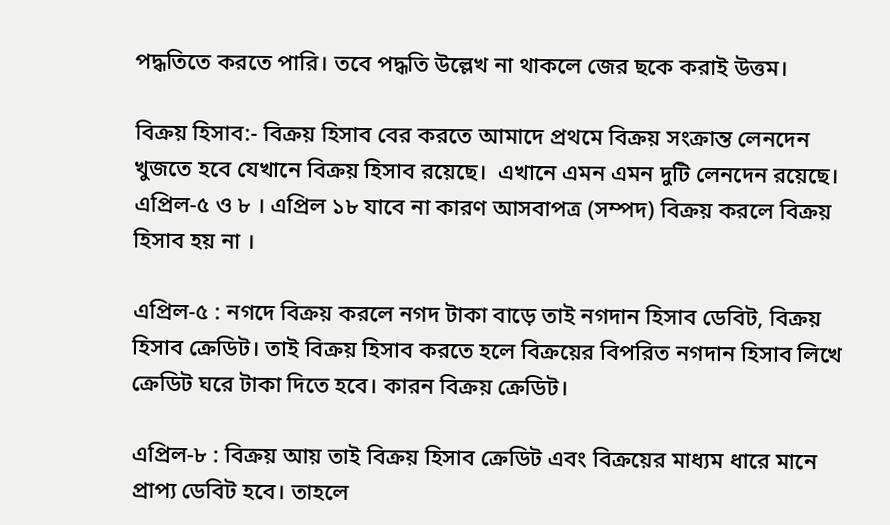পদ্ধতিতে করতে পারি। তবে পদ্ধতি উল্লেখ না থাকলে জের ছকে করাই উত্তম।

বিক্রয় হিসাব:- বিক্রয় হিসাব বের করতে আমাদে প্রথমে বিক্রয় সংক্রান্ত লেনদেন খুজতে হবে যেখানে বিক্রয় হিসাব রয়েছে।  এখানে এমন এমন দুটি লেনদেন রয়েছে। এপ্রিল-৫ ও ৮ । এপ্রিল ১৮ যাবে না কারণ আসবাপত্র (সম্পদ) বিক্রয় করলে বিক্রয় হিসাব হয় না ।

এপ্রিল-৫ : নগদে বিক্রয় করলে নগদ টাকা বাড়ে তাই নগদান হিসাব ডেবিট, বিক্রয় হিসাব ক্রেডিট। তাই বিক্রয় হিসাব করতে হলে বিক্রয়ের বিপরিত নগদান হিসাব লিখে ক্রেডিট ঘরে টাকা দিতে হবে। কারন বিক্রয় ক্রেডিট।

এপ্রিল-৮ : বিক্রয় আয় তাই বিক্রয় হিসাব ক্রেডিট এবং বিক্রয়ের মাধ্যম ধারে মানে প্রাপ্য ডেবিট হবে। তাহলে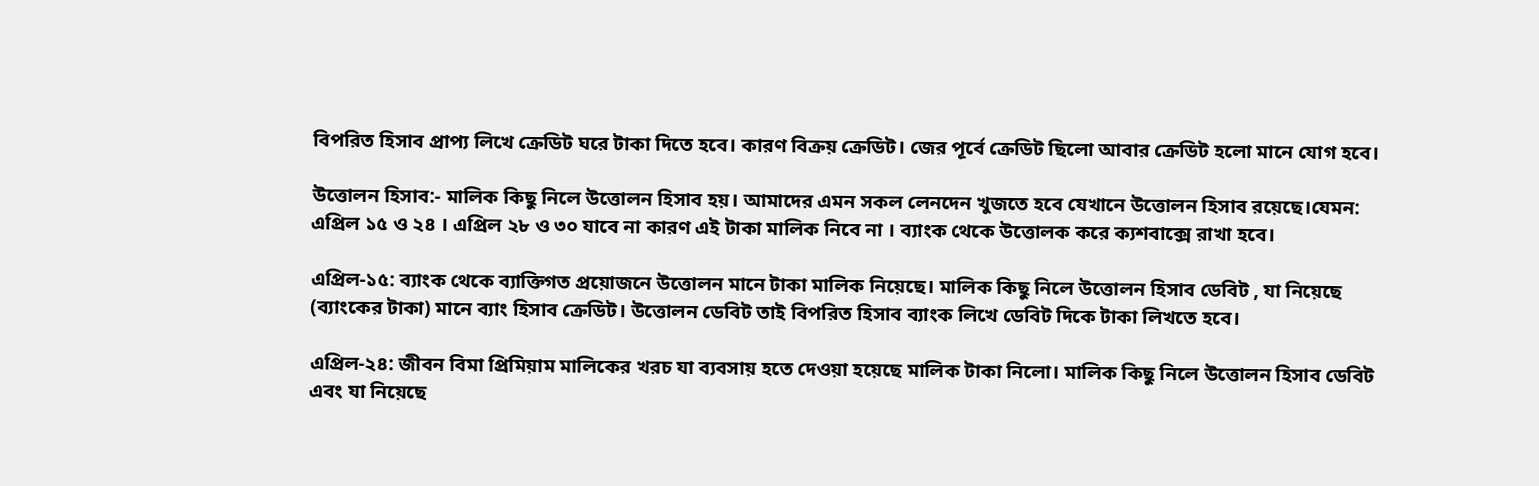বিপরিত হিসাব প্রাপ্য লিখে ক্রেডিট ঘরে টাকা দিতে হবে। কারণ বিক্রয় ক্রেডিট। জের পূর্বে ক্রেডিট ছিলো আবার ক্রেডিট হলো মানে যোগ হবে।

উত্তোলন হিসাব:- মালিক কিছু নিলে উত্তোলন হিসাব হয়। আমাদের এমন সকল লেনদেন খুজতে হবে যেখানে উত্তোলন হিসাব রয়েছে।যেমন: এপ্রিল ১৫ ও ২৪ । এপ্রিল ২৮ ও ৩০ যাবে না কারণ এই টাকা মালিক নিবে না । ব্যাংক থেকে উত্তোলক করে ক্যশবাক্সে রাখা হবে।

এপ্রিল-১৫: ব্যাংক থেকে ব্যাক্তিগত প্রয়োজনে উত্তোলন মানে টাকা মালিক নিয়েছে। মালিক কিছু নিলে উত্তোলন হিসাব ডেবিট , যা নিয়েছে (ব্যাংকের টাকা) মানে ব্যাং হিসাব ক্রেডিট। উত্তোলন ডেবিট তাই বিপরিত হিসাব ব্যাংক লিখে ডেবিট দিকে টাকা লিখতে হবে।

এপ্রিল-২৪: জীবন বিমা প্রিমিয়াম মালিকের খরচ যা ব্যবসায় হতে দেওয়া হয়েছে মালিক টাকা নিলো। মালিক কিছু নিলে উত্তোলন হিসাব ডেবিট এবং যা নিয়েছে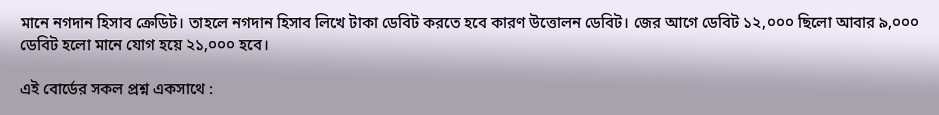মানে নগদান হিসাব ক্রেডিট। তাহলে নগদান হিসাব লিখে টাকা ডেবিট করতে হবে কারণ উত্তোলন ডেবিট। জের আগে ডেবিট ১২,০০০ ছিলো আবার ৯,০০০ ডেবিট হলো মানে যোগ হয়ে ২১,০০০ হবে।

এই বোর্ডের সকল প্রশ্ন একসাথে :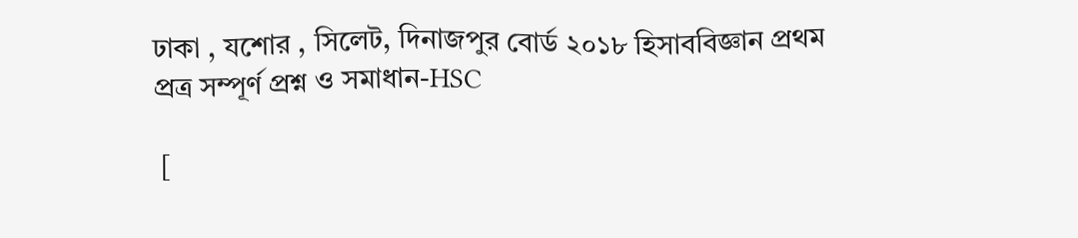ঢাকা , যশোর , সিলেট, দিনাজপুর বোর্ড ২০১৮ হিসাববিজ্ঞান প্রথম প্রত্র সম্পূর্ণ প্রশ্ন ও সমাধান-HSC

 [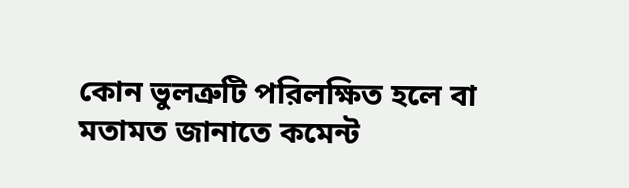কোন ভুলত্রুটি পরিলক্ষিত হলে বা মতামত জানাতে কমেন্ট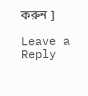করুন ]

Leave a Reply